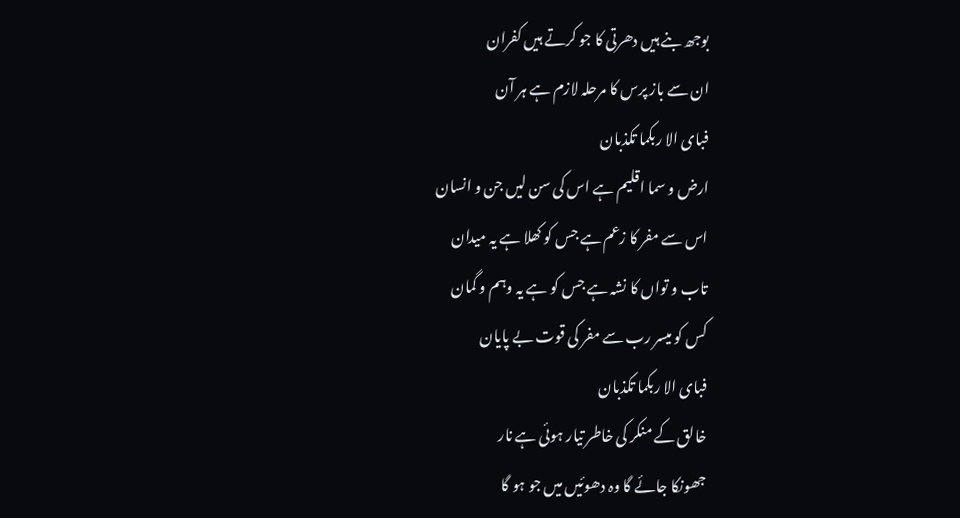بوجھ بنے ہیں دھرتی کا جو کرتے ہیں کفران
ان سے باز پرس کا مرحلہ لازم ہے ہر آن
فبای الا ربکما تکذبان
ارض و سما اقلیم ہے اس کی سن لیں جن و انسان
اس سے مفر کا زعم ہے جس کو کھلا ہے یہ میدان
تاب و تواں کا نشہ ہے جس کو ہے یہ وہم و گمان
کس کو میسر رب سے مفر کی قوت بے پایان
فبای الا ربکما تکذبان
خالق کے منکر کی خاطر تیار ہوئی ہے نار
جھونکا جائے گا وہ دھوئیں میں جو ہو گا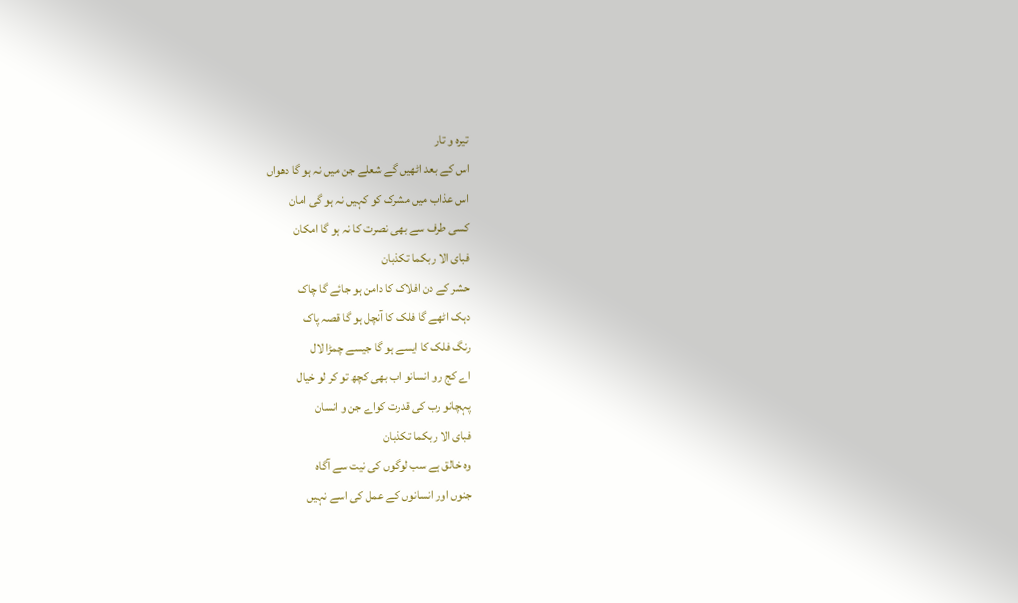تیرہ و تار
اس کے بعد اٹھیں گے شعلے جن میں نہ ہو گا دھواں
اس عذاب میں مشرک کو کہیں نہ ہو گی امان
کسی طرف سے بھی نصرت کا نہ ہو گا امکان
فبای الا ربکما تکذبان
حشر کے دن افلاک کا دامن ہو جائے گا چاک
دہک اٹھے گا فلک کا آنچل ہو گا قصہ پاک
رنگ فلک کا ایسے ہو گا جیسے چمڑا لال
اے کج رو انسانو اب بھی کچھ تو کر لو خیال
پہچانو رب کی قدرت کواے جن و انسان
فبای الا ربکما تکذبان
وہ خالق ہے سب لوگوں کی نیت سے آگاہ
جنوں اور انسانوں کے عمل کی اسے نہیں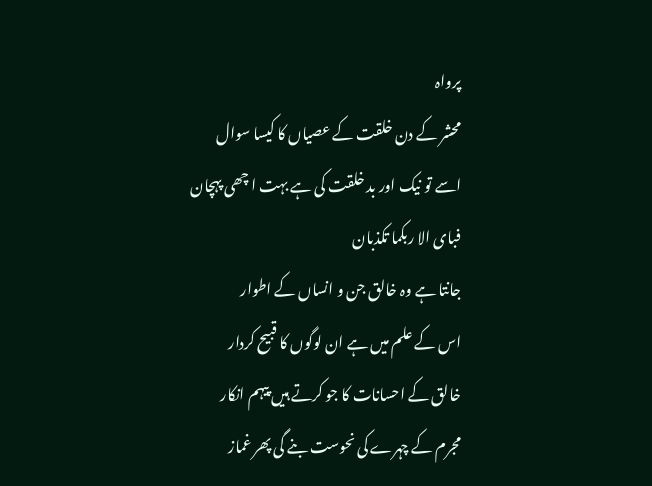پرواہ
محشر کے دن خلقت کے عصیاں کا کیسا سوال
اسے تو نیک اور بد خلقت کی ہے بہت ا چھی پہچان
فبای الا ربکما تکذبان
جانتا ہے وہ خالق جن و انساں کے اطوار
اس کے علم میں ہے ان لوگوں کا قبیح کردار
خالق کے احسانات کا جو کرتے ہیں پیہم انکار
مجرم کے چہرے کی نحوست بنے گی پھر غماز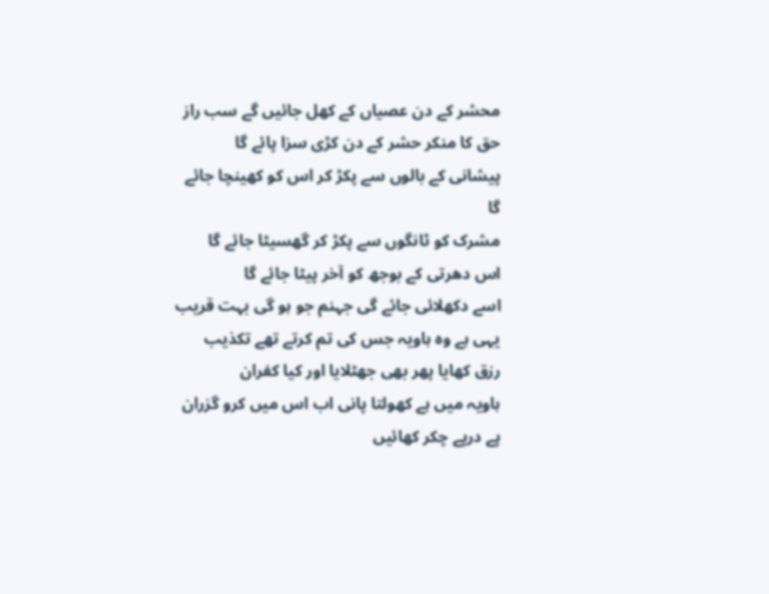محشر کے دن عصیاں کے کھل جائیں گے سب راز
حق کا منکر حشر کے دن کڑی سزا پائے گا
پیشانی کے بالوں سے پکڑ کر اس کو کھینچا جائے گا
مشرک کو ٹانگوں سے پکڑ کر گھسیٹا جائے گا
اس دھرتی کے بوجھ کو آخر پیٹا جائے گا
اسے دکھلائی جائے گی جہنم جو ہو گی بہت قریب
یہی ہے وہ ہاویہ جس کی تم کرتے تھے تکذیب
رزق کھایا پھر بھی جھٹلایا اور کیا کفران
ہاویہ میں ہے کھولتا پانی اب اس میں کرو گزران
پے درپے چکر کھائیں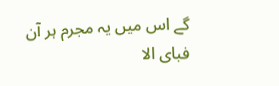گے اس میں یہ مجرم ہر آن
فبای الا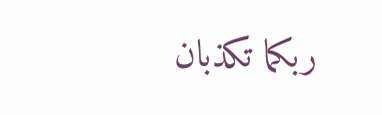ربکما تکذبان